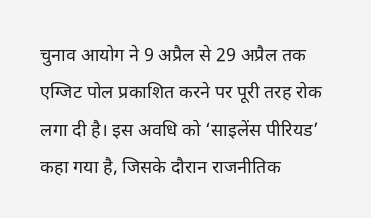चुनाव आयोग ने 9 अप्रैल से 29 अप्रैल तक एग्जिट पोल प्रकाशित करने पर पूरी तरह रोक लगा दी है। इस अवधि को ‘साइलेंस पीरियड’ कहा गया है, जिसके दौरान राजनीतिक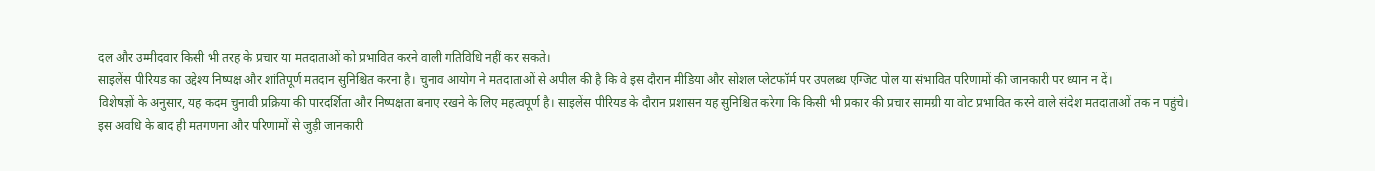दल और उम्मीदवार किसी भी तरह के प्रचार या मतदाताओं को प्रभावित करने वाली गतिविधि नहीं कर सकते।
साइलेंस पीरियड का उद्देश्य निष्पक्ष और शांतिपूर्ण मतदान सुनिश्चित करना है। चुनाव आयोग ने मतदाताओं से अपील की है कि वे इस दौरान मीडिया और सोशल प्लेटफॉर्म पर उपलब्ध एग्जिट पोल या संभावित परिणामों की जानकारी पर ध्यान न दें।
विशेषज्ञों के अनुसार, यह कदम चुनावी प्रक्रिया की पारदर्शिता और निष्पक्षता बनाए रखने के लिए महत्वपूर्ण है। साइलेंस पीरियड के दौरान प्रशासन यह सुनिश्चित करेगा कि किसी भी प्रकार की प्रचार सामग्री या वोट प्रभावित करने वाले संदेश मतदाताओं तक न पहुंचे।
इस अवधि के बाद ही मतगणना और परिणामों से जुड़ी जानकारी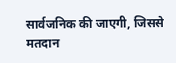सार्वजनिक की जाएगी, जिससे मतदान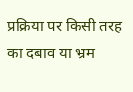प्रक्रिया पर किसी तरह का दबाव या भ्रम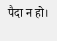पैदा न हो।